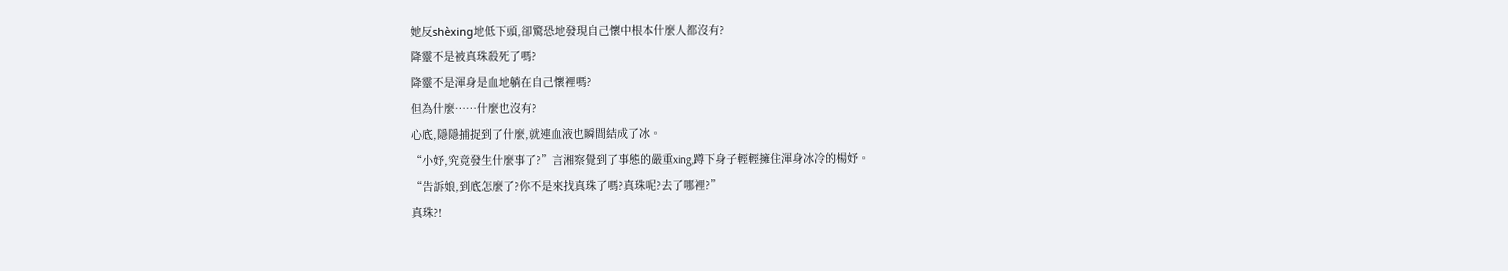她反shèxing地低下頭,卻驚恐地發現自己懷中根本什麼人都沒有?
降靈不是被真珠殺死了嗎?
降靈不是渾身是血地躺在自己懷裡嗎?
但為什麼……什麼也沒有?
心底,隱隱捕捉到了什麼,就連血液也瞬間結成了冰。
“小妤,究竟發生什麼事了?”言湘察覺到了事態的嚴重xing,蹲下身子輕輕擁住渾身冰冷的楊妤。
“告訴娘,到底怎麼了?你不是來找真珠了嗎?真珠呢?去了哪裡?”
真珠?!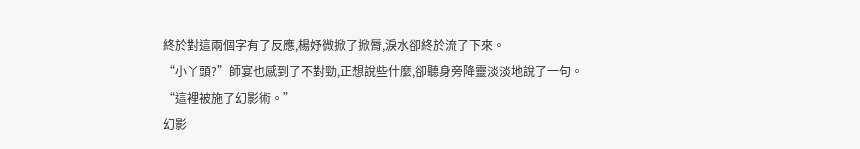終於對這兩個字有了反應,楊妤微掀了掀脣,淚水卻終於流了下來。
“小丫頭?”師宴也感到了不對勁,正想說些什麼,卻聽身旁降靈淡淡地說了一句。
“這裡被施了幻影術。”
幻影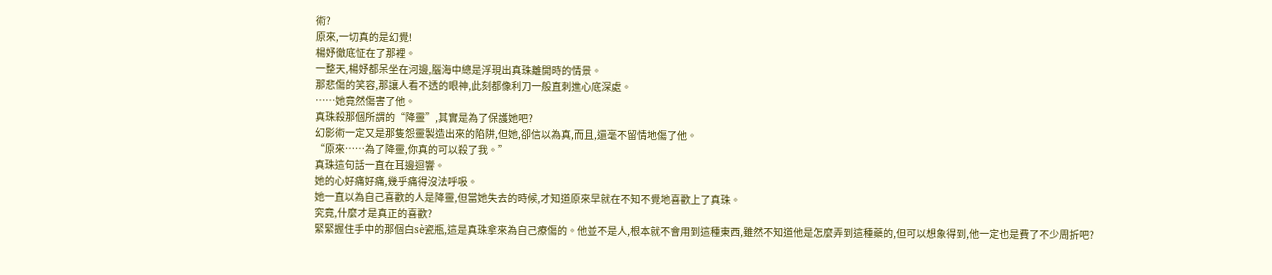術?
原來,一切真的是幻覺!
楊妤徹底怔在了那裡。
一整天,楊妤都呆坐在河邊,腦海中總是浮現出真珠離開時的情景。
那悲傷的笑容,那讓人看不透的眼神,此刻都像利刀一般直刺進心底深處。
……她竟然傷害了他。
真珠殺那個所謂的“降靈”,其實是為了保護她吧?
幻影術一定又是那隻怨靈製造出來的陷阱,但她,卻信以為真,而且,還毫不留情地傷了他。
“原來……為了降靈,你真的可以殺了我。”
真珠這句話一直在耳邊迴響。
她的心好痛好痛,幾乎痛得沒法呼吸。
她一直以為自己喜歡的人是降靈,但當她失去的時候,才知道原來早就在不知不覺地喜歡上了真珠。
究竟,什麼才是真正的喜歡?
緊緊握住手中的那個白sè瓷瓶,這是真珠拿來為自己療傷的。他並不是人,根本就不會用到這種東西,雖然不知道他是怎麼弄到這種藥的,但可以想象得到,他一定也是費了不少周折吧?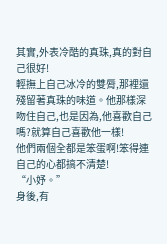其實,外表冷酷的真珠,真的對自己很好!
輕撫上自己冰冷的雙脣,那裡還殘留著真珠的味道。他那樣深吻住自己,也是因為,他喜歡自己嗎?就算自己喜歡他一樣!
他們兩個全都是笨蛋啊!笨得連自己的心都搞不清楚!
“小妤。”
身後,有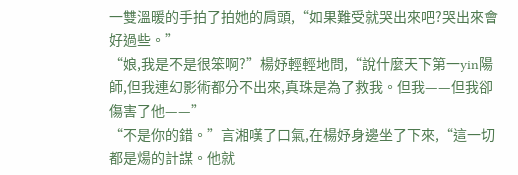一雙溫暖的手拍了拍她的肩頭,“如果難受就哭出來吧?哭出來會好過些。”
“娘,我是不是很笨啊?”楊妤輕輕地問,“說什麼天下第一yin陽師,但我連幻影術都分不出來,真珠是為了救我。但我——但我卻傷害了他——”
“不是你的錯。”言湘嘆了口氣,在楊妤身邊坐了下來,“這一切都是煬的計謀。他就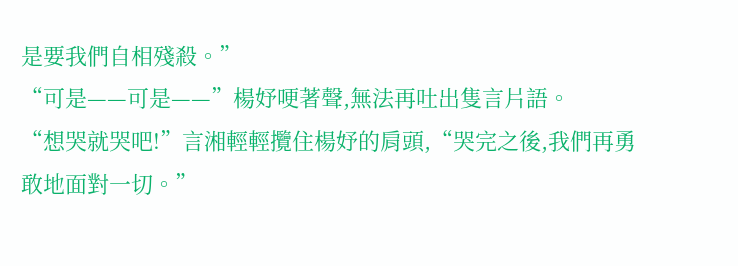是要我們自相殘殺。”
“可是——可是——”楊妤哽著聲,無法再吐出隻言片語。
“想哭就哭吧!”言湘輕輕攬住楊妤的肩頭,“哭完之後,我們再勇敢地面對一切。”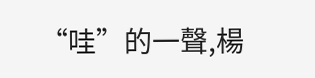“哇”的一聲,楊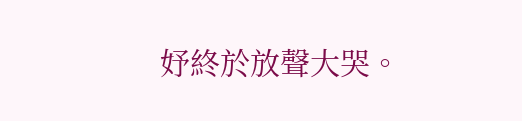妤終於放聲大哭。